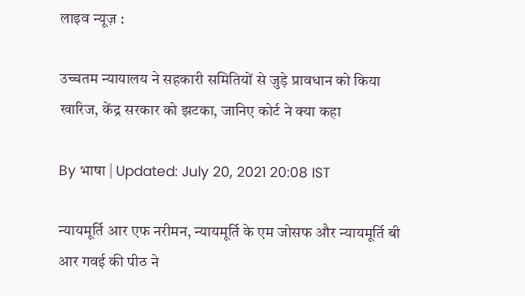लाइव न्यूज़ :

उच्चतम न्यायालय ने सहकारी समितियों से जुड़े प्रावधान को किया खारिज, केंद्र सरकार को झटका, जानिए कोर्ट ने क्या कहा

By भाषा | Updated: July 20, 2021 20:08 IST

न्यायमूर्ति आर एफ नरीमन, न्यायमूर्ति के एम जोसफ और न्यायमूर्ति बी आर गवई की पीठ ने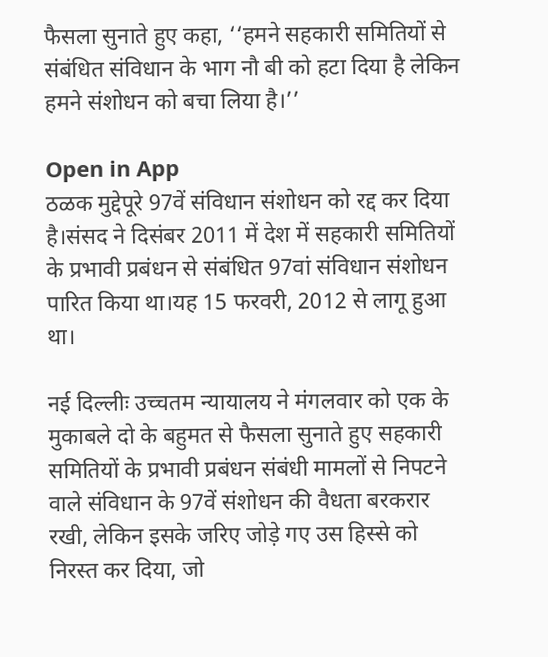फैसला सुनाते हुए कहा, ‘‘हमने सहकारी समितियों से संबंधित संविधान के भाग नौ बी को हटा दिया है लेकिन हमने संशोधन को बचा लिया है।’’

Open in App
ठळक मुद्देपूरे 97वें संविधान संशोधन को रद्द कर दिया है।संसद ने दिसंबर 2011 में देश में सहकारी समितियों के प्रभावी प्रबंधन से संबंधित 97वां संविधान संशोधन पारित किया था।यह 15 फरवरी, 2012 से लागू हुआ था।

नई दिल्लीः उच्चतम न्यायालय ने मंगलवार को एक के मुकाबले दो के बहुमत से फैसला सुनाते हुए सहकारी समितियों के प्रभावी प्रबंधन संबंधी मामलों से निपटने वाले संविधान के 97वें संशोधन की वैधता बरकरार रखी, लेकिन इसके जरिए जोड़े गए उस हिस्से को निरस्त कर दिया, जो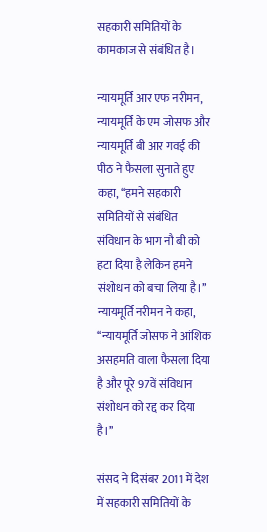सहकारी समितियों के कामकाज से संबंधित है।

न्यायमूर्ति आर एफ नरीमन, न्यायमूर्ति के एम जोसफ और न्यायमूर्ति बी आर गवई की पीठ ने फैसला सुनाते हुए कहा, ‘‘हमने सहकारी समितियों से संबंधित संविधान के भाग नौ बी को हटा दिया है लेकिन हमने संशोधन को बचा लिया है।’’ न्यायमूर्ति नरीमन ने कहा, ‘‘न्यायमूर्ति जोसफ ने आंशिक असहमति वाला फैसला दिया है और पूरे 97वें संविधान संशोधन को रद्द कर दिया है।’’

संसद ने दिसंबर 2011 में देश में सहकारी समितियों के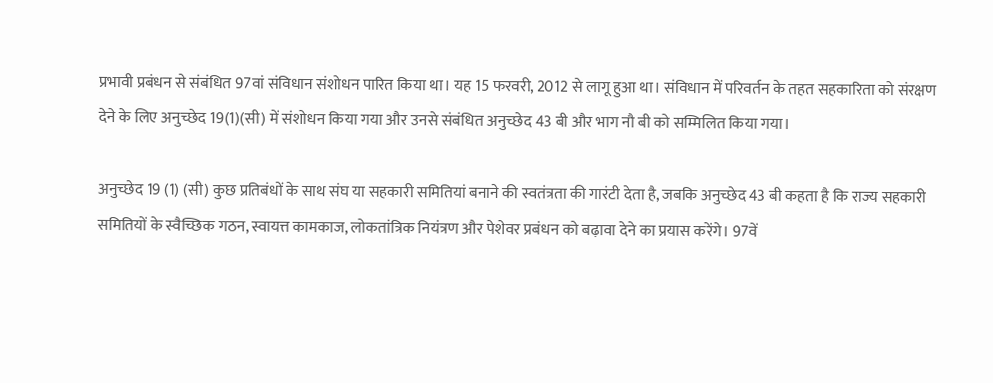प्रभावी प्रबंधन से संबंधित 97वां संविधान संशोधन पारित किया था। यह 15 फरवरी, 2012 से लागू हुआ था। संविधान में परिवर्तन के तहत सहकारिता को संरक्षण देने के लिए अनुच्छेद 19(1)(सी) में संशोधन किया गया और उनसे संबंधित अनुच्छेद 43 बी और भाग नौ बी को सम्मिलित किया गया।

अनुच्छेद 19 (1) (सी) कुछ प्रतिबंधों के साथ संघ या सहकारी समितियां बनाने की स्वतंत्रता की गारंटी देता है, जबकि अनुच्छेद 43 बी कहता है कि राज्य सहकारी समितियों के स्वैच्छिक गठन, स्वायत्त कामकाज, लोकतांत्रिक नियंत्रण और पेशेवर प्रबंधन को बढ़ावा देने का प्रयास करेंगे। 97वें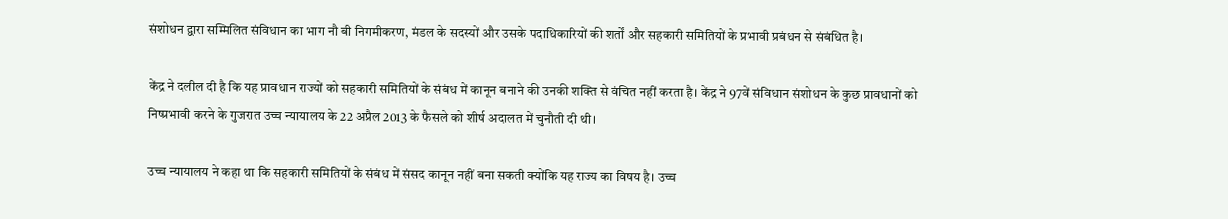संशोधन द्वारा सम्मिलित संविधान का भाग नौ बी निगमीकरण, मंडल के सदस्यों और उसके पदाधिकारियों की शर्तों और सहकारी समितियों के प्रभावी प्रबंधन से संबंधित है।

केंद्र ने दलील दी है कि यह प्रावधान राज्यों को सहकारी समितियों के संबंध में कानून बनाने की उनकी शक्ति से वंचित नहीं करता है। केंद्र ने 97वें संविधान संशोधन के कुछ प्रावधानों को निष्प्रभावी करने के गुजरात उच्च न्यायालय के 22 अप्रैल 2013 के फैसले को शीर्ष अदालत में चुनौती दी थी।

उच्च न्यायालय ने कहा था कि सहकारी समितियों के संबंध में संसद कानून नहीं बना सकती क्योंकि यह राज्य का विषय है। उच्च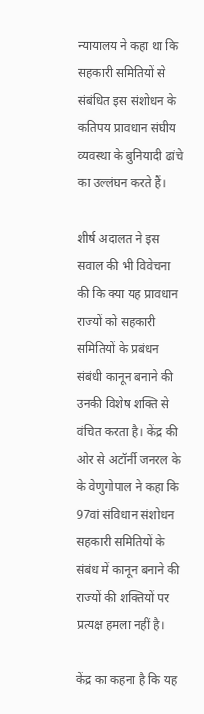न्यायालय ने कहा था कि सहकारी समितियों से संबंधित इस संशोधन के कतिपय प्रावधान संघीय व्यवस्था के बुनियादी ढांचे का उल्लंघन करते हैं।

शीर्ष अदालत ने इस सवाल की भी विवेचना की कि क्या यह प्रावधान राज्यों को सहकारी समितियों के प्रबंधन संबंधी कानून बनाने की उनकी विशेष शक्ति से वंचित करता है। केंद्र की ओर से अटॉर्नी जनरल के के वेणुगोपाल ने कहा कि 97वां संविधान संशोधन सहकारी समितियों के संबंध में कानून बनाने की राज्यों की शक्तियों पर प्रत्यक्ष हमला नहीं है।

केंद्र का कहना है कि यह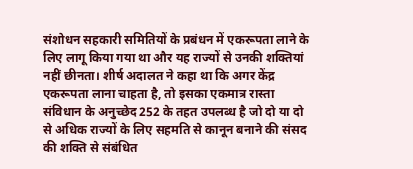संशोधन सहकारी समितियों के प्रबंधन में एकरूपता लाने के लिए लागू किया गया था और यह राज्यों से उनकी शक्तियां नहीं छीनता। शीर्ष अदालत ने कहा था कि अगर केंद्र एकरूपता लाना चाहता है, तो इसका एकमात्र रास्ता संविधान के अनुच्छेद 252 के तहत उपलब्ध है जो दो या दो से अधिक राज्यों के लिए सहमति से कानून बनाने की संसद की शक्ति से संबंधित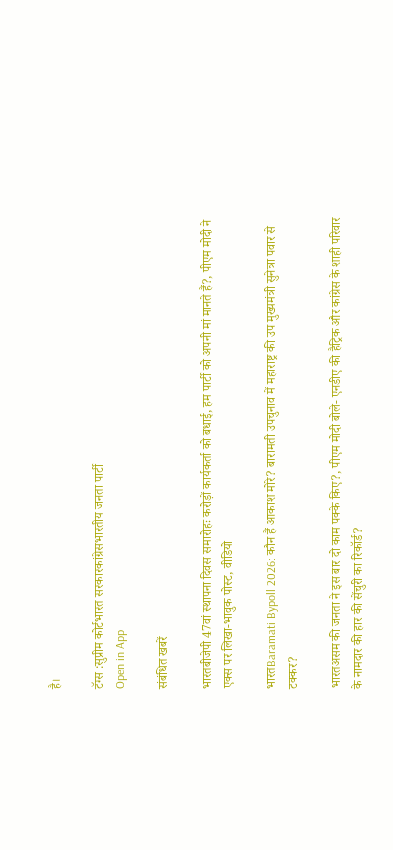है।

टॅग्स :सुप्रीम कोर्टभारत सरकारकांग्रेसभारतीय जनता पार्टी
Open in App

संबंधित खबरें

भारतबीजेपी 47वां स्थापना दिवस समारोहः करोड़ों कार्यकर्ता को बधाई, हम पार्टी को अपनी मां मानते हैं?, पीएम मोदी ने एक्स पर लिखा-भावुक पोस्ट, वीडियो

भारतBaramati Bypoll 2026: कौन हैं आकाश मोरे? बारामती उपचुनाव में महाराष्ट्र की उप मुख्यमंत्री सुनेत्रा पवार से टक्कर?

भारतअसम की जनता ने इस बार दो काम पक्के किए?, पीएम मोदी बोले- एनडीए की हैट्रिक और कांग्रेस के शाही परिवार के नामदार की हार की सेंचुरी का रिकॉर्ड?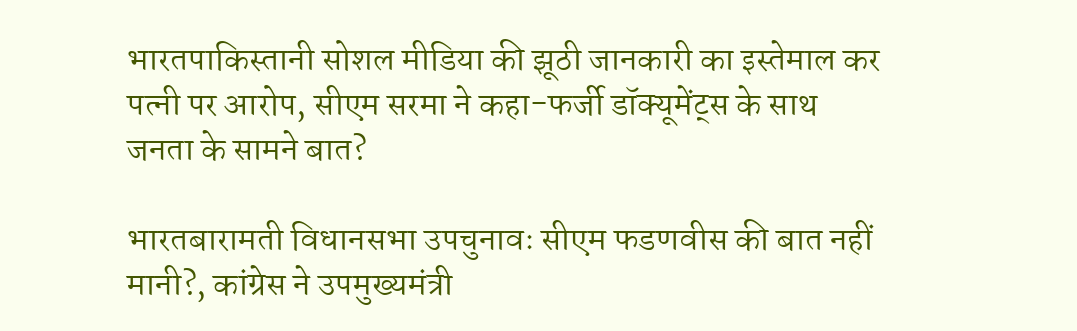भारतपाकिस्तानी सोशल मीडिया की झूठी जानकारी का इस्तेमाल कर पत्नी पर आरोप, सीएम सरमा ने कहा-फर्जी डॉक्यूमेंट्स के साथ जनता के सामने बात?

भारतबारामती विधानसभा उपचुनावः सीएम फडणवीस की बात नहीं मानी?, कांग्रेस ने उपमुख्यमंत्री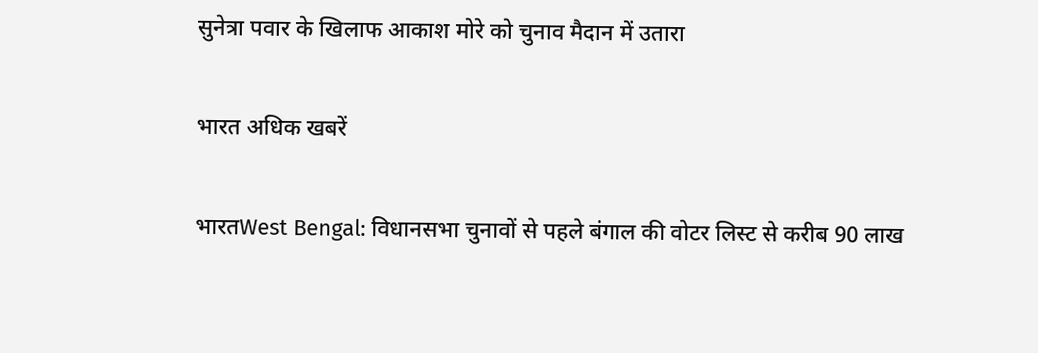सुनेत्रा पवार के खिलाफ आकाश मोरे को चुनाव मैदान में उतारा

भारत अधिक खबरें

भारतWest Bengal: विधानसभा चुनावों से पहले बंगाल की वोटर लिस्ट से करीब 90 लाख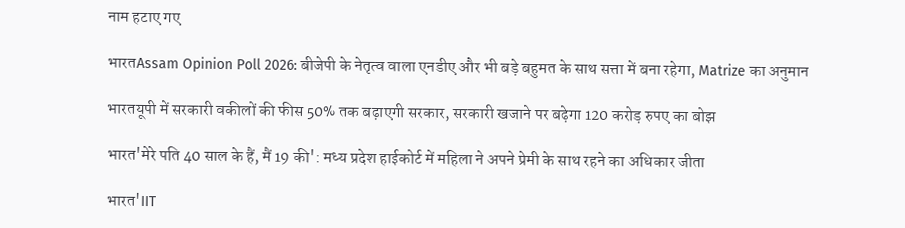नाम हटाए गए

भारतAssam Opinion Poll 2026: बीजेपी के नेतृत्व वाला एनडीए और भी बड़े बहुमत के साथ सत्ता में बना रहेगा, Matrize का अनुमान

भारतयूपी में सरकारी वकीलों की फीस 50% तक बढ़ाएगी सरकार, सरकारी खजाने पर बढ़ेगा 120 करोड़ रुपए का बोझ

भारत'मेरे पति 40 साल के हैं, मैं 19 की': मध्य प्रदेश हाईकोर्ट में महिला ने अपने प्रेमी के साथ रहने का अधिकार जीता

भारत'IIT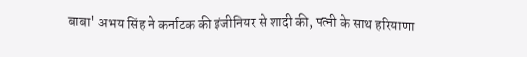बाबा' अभय सिंह ने कर्नाटक की इंजीनियर से शादी की, पत्नी के साथ हरियाणा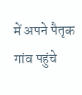में अपने पैतृक गांव पहुंचे